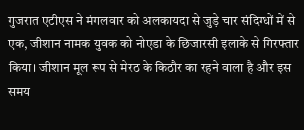गुजरात एटीएस ने मंगलवार को अलकायदा से जुड़े चार संदिग्धों में से एक, जीशान नामक युवक को नोएडा के छिजारसी इलाके से गिरफ्तार किया। जीशान मूल रूप से मेरठ के किठौर का रहने वाला है और इस समय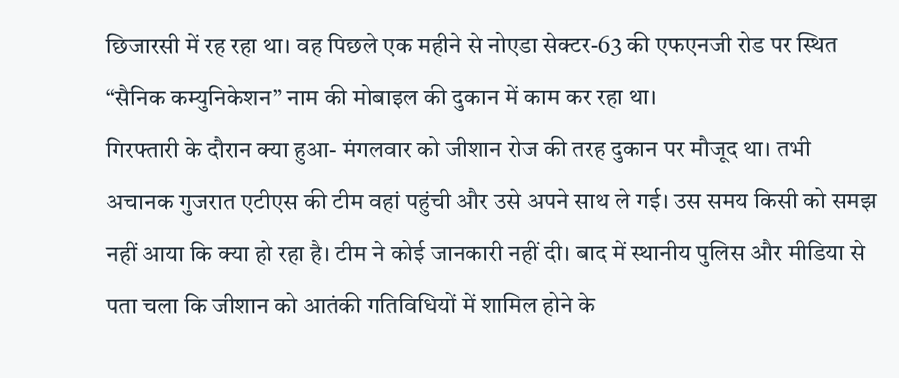छिजारसी में रह रहा था। वह पिछले एक महीने से नोएडा सेक्टर-63 की एफएनजी रोड पर स्थित “सैनिक कम्युनिकेशन” नाम की मोबाइल की दुकान में काम कर रहा था।
गिरफ्तारी के दौरान क्या हुआ- मंगलवार को जीशान रोज की तरह दुकान पर मौजूद था। तभी अचानक गुजरात एटीएस की टीम वहां पहुंची और उसे अपने साथ ले गई। उस समय किसी को समझ नहीं आया कि क्या हो रहा है। टीम ने कोई जानकारी नहीं दी। बाद में स्थानीय पुलिस और मीडिया से पता चला कि जीशान को आतंकी गतिविधियों में शामिल होने के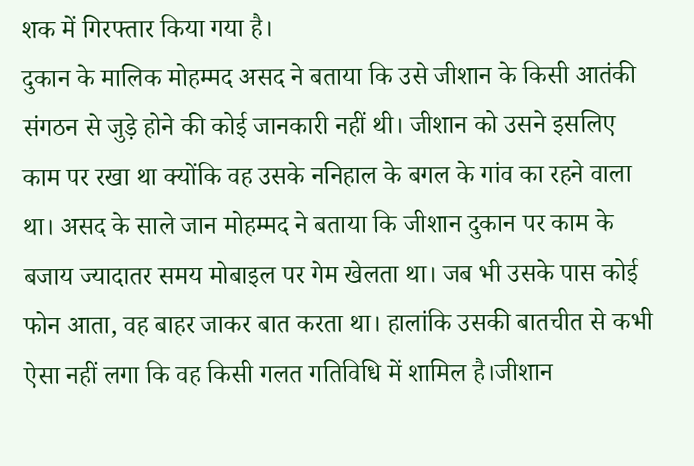शक में गिरफ्तार किया गया है।
दुकान के मालिक मोहम्मद असद ने बताया कि उसे जीशान के किसी आतंकी संगठन से जुड़े होने की कोई जानकारी नहीं थी। जीशान को उसने इसलिए काम पर रखा था क्योंकि वह उसके ननिहाल के बगल के गांव का रहने वाला था। असद के साले जान मोहम्मद ने बताया कि जीशान दुकान पर काम के बजाय ज्यादातर समय मोबाइल पर गेम खेलता था। जब भी उसके पास कोई फोन आता, वह बाहर जाकर बात करता था। हालांकि उसकी बातचीत से कभी ऐसा नहीं लगा कि वह किसी गलत गतिविधि में शामिल है।जीशान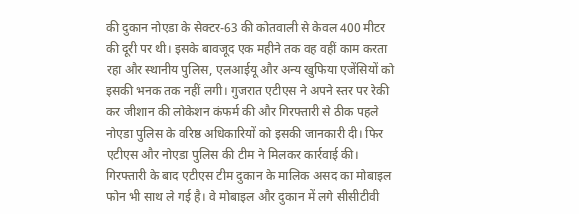की दुकान नोएडा के सेक्टर-63 की कोतवाली से केवल 400 मीटर की दूरी पर थी। इसके बावजूद एक महीने तक वह वहीं काम करता रहा और स्थानीय पुलिस, एलआईयू और अन्य खुफिया एजेंसियों को इसकी भनक तक नहीं लगी। गुजरात एटीएस ने अपने स्तर पर रेकी कर जीशान की लोकेशन कंफर्म की और गिरफ्तारी से ठीक पहले नोएडा पुलिस के वरिष्ठ अधिकारियों को इसकी जानकारी दी। फिर एटीएस और नोएडा पुलिस की टीम ने मिलकर कार्रवाई की।
गिरफ्तारी के बाद एटीएस टीम दुकान के मालिक असद का मोबाइल फोन भी साथ ले गई है। वे मोबाइल और दुकान में लगे सीसीटीवी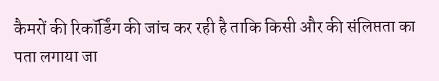कैमरों की रिकॉर्डिंग की जांच कर रही है ताकि किसी और की संलिप्तता का पता लगाया जा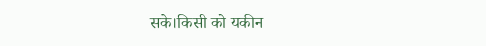सके।किसी को यकीन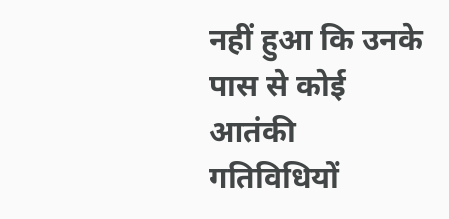नहीं हुआ कि उनके पास से कोई आतंकी गतिविधियों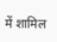में शामिल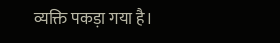व्यक्ति पकड़ा गया है।